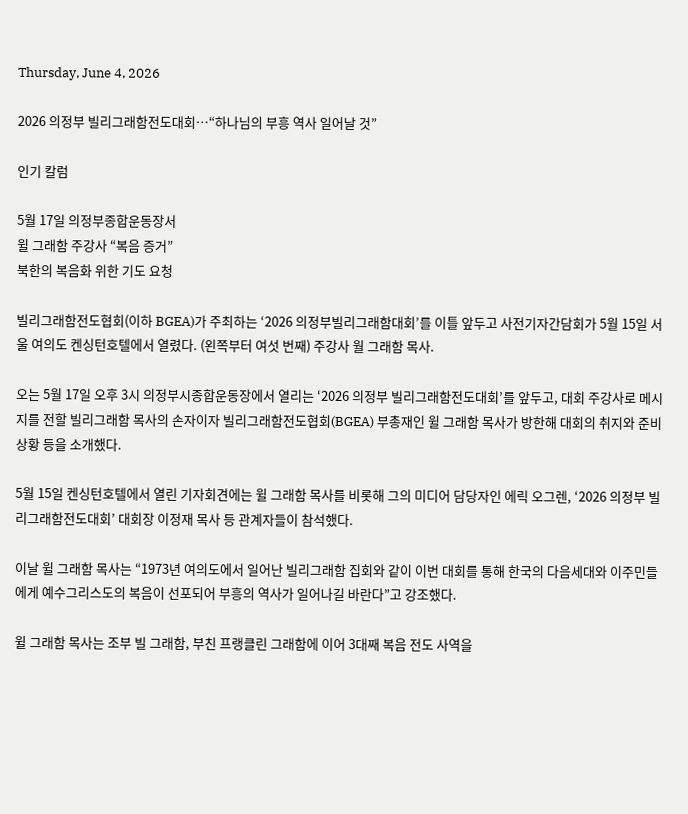Thursday, June 4, 2026

2026 의정부 빌리그래함전도대회…“하나님의 부흥 역사 일어날 것”

인기 칼럼

5월 17일 의정부종합운동장서
윌 그래함 주강사 “복음 증거”
북한의 복음화 위한 기도 요청

빌리그래함전도협회(이하 BGEA)가 주최하는 ‘2026 의정부빌리그래함대회’를 이틀 앞두고 사전기자간담회가 5월 15일 서울 여의도 켄싱턴호텔에서 열렸다. (왼쪽부터 여섯 번째) 주강사 월 그래함 목사.

오는 5월 17일 오후 3시 의정부시종합운동장에서 열리는 ‘2026 의정부 빌리그래함전도대회’를 앞두고, 대회 주강사로 메시지를 전할 빌리그래함 목사의 손자이자 빌리그래함전도협회(BGEA) 부총재인 윌 그래함 목사가 방한해 대회의 취지와 준비 상황 등을 소개했다.

5월 15일 켄싱턴호텔에서 열린 기자회견에는 윌 그래함 목사를 비롯해 그의 미디어 담당자인 에릭 오그렌, ‘2026 의정부 빌리그래함전도대회’ 대회장 이정재 목사 등 관계자들이 참석했다.

이날 윌 그래함 목사는 “1973년 여의도에서 일어난 빌리그래함 집회와 같이 이번 대회를 통해 한국의 다음세대와 이주민들에게 예수그리스도의 복음이 선포되어 부흥의 역사가 일어나길 바란다”고 강조했다.

윌 그래함 목사는 조부 빌 그래함, 부친 프랭클린 그래함에 이어 3대째 복음 전도 사역을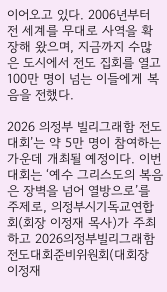이어오고 있다. 2006년부터 전 세계를 무대로 사역을 확장해 왔으며, 지금까지 수많은 도시에서 전도 집회를 열고 100만 명이 넘는 이들에게 복음을 전했다.

2026 의정부 빌리그래함 전도대회’는 약 5만 명이 참여하는 가운데 개최될 예정이다. 이번 대회는 ‘예수 그리스도의 복음은 장벽을 넘어 열방으로’를 주제로, 의정부시기독교연합회(회장 이정재 목사)가 주최하고 2026의정부빌리그래함전도대회준비위원회(대회장 이정재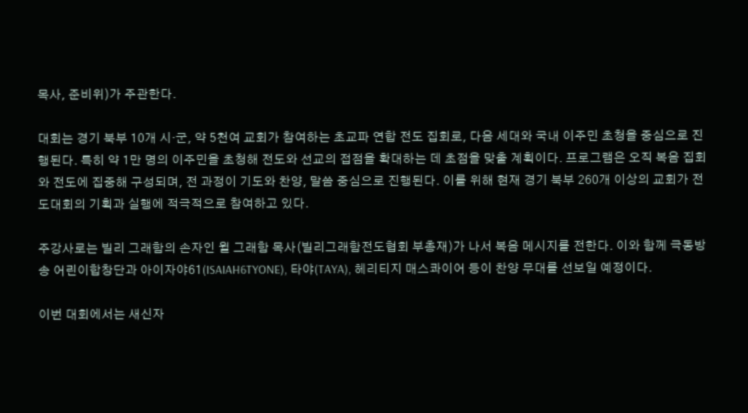목사, 준비위)가 주관한다.

대회는 경기 북부 10개 시·군, 약 5천여 교회가 참여하는 초교파 연합 전도 집회로, 다음 세대와 국내 이주민 초청을 중심으로 진행된다. 특히 약 1만 명의 이주민을 초청해 전도와 선교의 접점을 확대하는 데 초점을 맞출 계획이다. 프로그램은 오직 복음 집회와 전도에 집중해 구성되며, 전 과정이 기도와 찬양, 말씀 중심으로 진행된다. 이를 위해 현재 경기 북부 260개 이상의 교회가 전도대회의 기획과 실행에 적극적으로 참여하고 있다.

주강사로는 빌리 그래함의 손자인 윌 그래함 목사(빌리그래함전도협회 부총재)가 나서 복음 메시지를 전한다. 이와 함께 극동방송 어린이합창단과 아이자야61(ISAIAH6TYONE), 타야(TAYA), 헤리티지 매스콰이어 등이 찬양 무대를 선보일 예정이다.

이번 대회에서는 새신자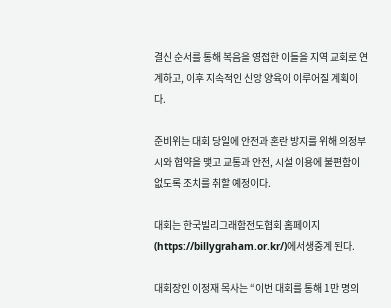결신 순서를 통해 복음을 영접한 이들을 지역 교회로 연계하고, 이후 지속적인 신앙 양육이 이루어질 계획이다.

준비위는 대회 당일에 안전과 혼란 방지를 위해 의정부시와 협약을 맺고 교통과 안전, 시설 이용에 불편함이 없도록 조치를 취할 예정이다.

대회는 한국빌리그래함전도협회 홈페이지(https://billygraham.or.kr/)에서생중계 된다.

대회장인 이정재 목사는 “이번 대회를 통해 1만 명의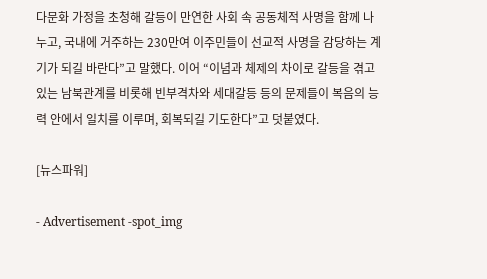다문화 가정을 초청해 갈등이 만연한 사회 속 공동체적 사명을 함께 나누고, 국내에 거주하는 230만여 이주민들이 선교적 사명을 감당하는 계기가 되길 바란다”고 말했다. 이어 “이념과 체제의 차이로 갈등을 겪고 있는 남북관계를 비롯해 빈부격차와 세대갈등 등의 문제들이 복음의 능력 안에서 일치를 이루며, 회복되길 기도한다”고 덧붙였다.

[뉴스파워]

- Advertisement -spot_img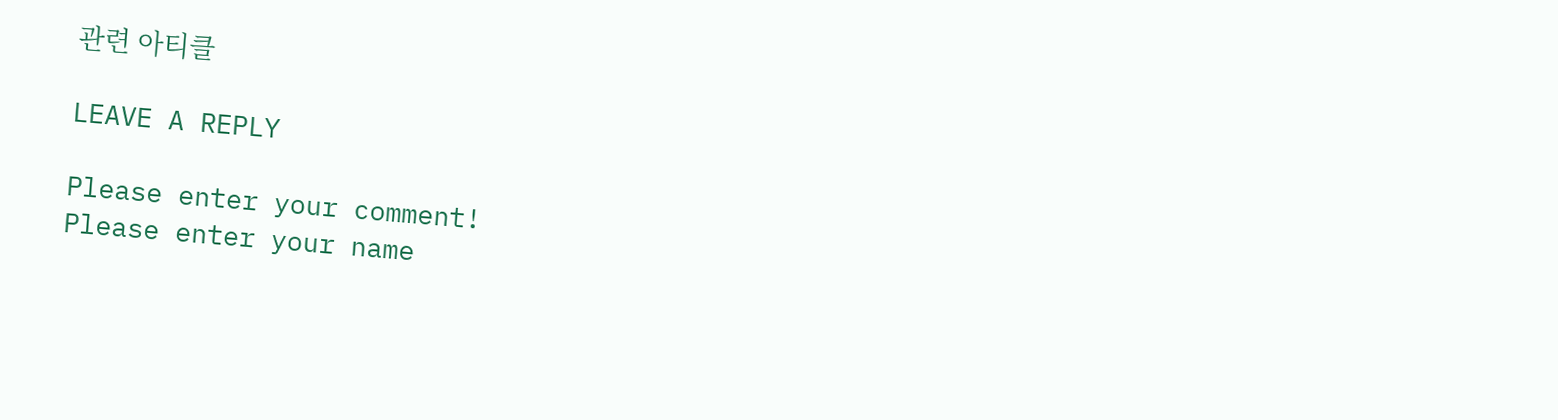관련 아티클

LEAVE A REPLY

Please enter your comment!
Please enter your name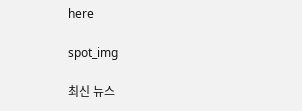here

spot_img

최신 뉴스